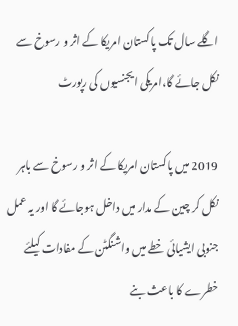اگلے سال تک پاکستان امریکا کے اثر و رسوخ سے نکل جائے گا،امریکی ایجنسیوں کی رپورٹ

2019 میں پاکستان امریکا کے اثر و رسوخ سے باہر نکل کر چین کے مدار میں داخل ہوجائے گا اور یہ عمل جنوبی ایشیائی خطے میں واشنگٹن کے مفادات کیلئے خطرے کا باعث بنے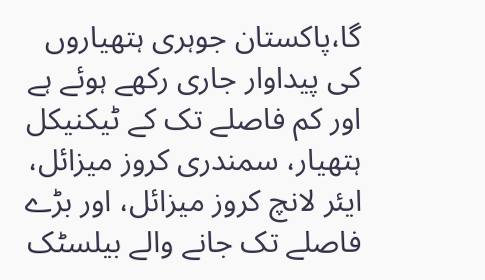گا،پاکستان جوہری ہتھیاروں کی پیداوار جاری رکھے ہوئے ہے اور کم فاصلے تک کے ٹیکنیکل ہتھیار، سمندری کروز میزائل، ایئر لانچ کروز میزائل، اور بڑے فاصلے تک جانے والے بیلسٹک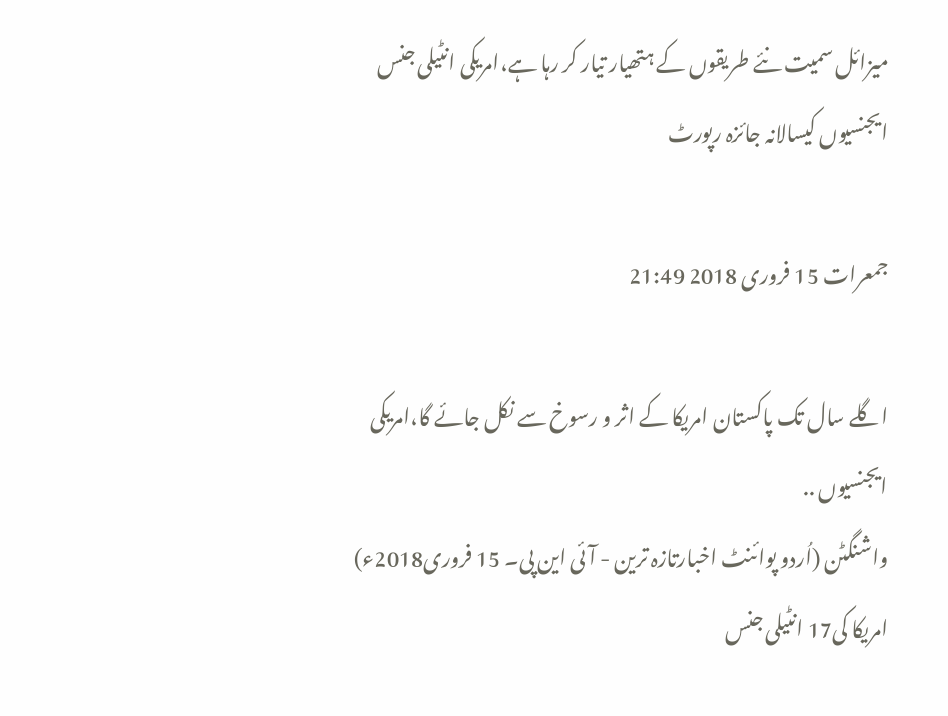میزائل سمیت نئے طریقوں کے ہتھیار تیار کر رہا ہے،امریکی انٹیلی جنس ایجنسیوں کیسالانہ جائزہ رپورٹ

جمعرات 15 فروری 2018 21:49

اگلے سال تک پاکستان امریکا کے اثر و رسوخ سے نکل جائے گا،امریکی ایجنسیوں ..
واشنگٹن (اُردو پوائنٹ اخبارتازہ ترین - آئی این پی۔ 15 فروری2018ء) امریکا کی17 انٹیلی جنس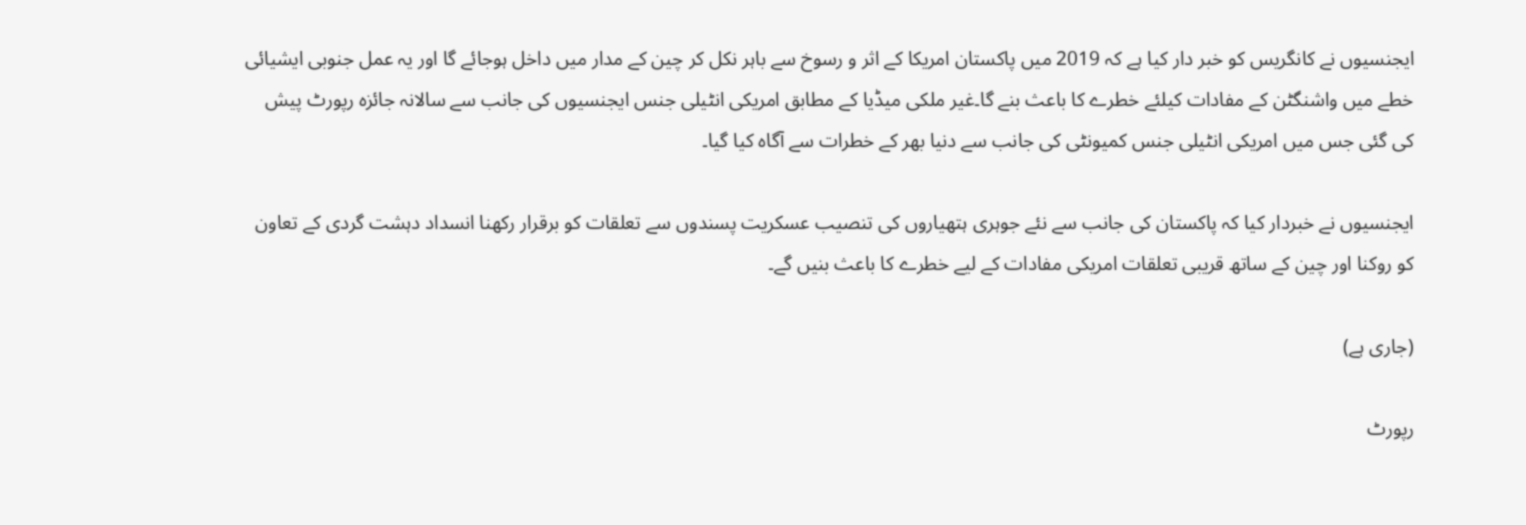ایجنسیوں نے کانگریس کو خبر دار کیا ہے کہ 2019 میں پاکستان امریکا کے اثر و رسوخ سے باہر نکل کر چین کے مدار میں داخل ہوجائے گا اور یہ عمل جنوبی ایشیائی خطے میں واشنگٹن کے مفادات کیلئے خطرے کا باعث بنے گا۔غیر ملکی میڈیا کے مطابق امریکی انٹیلی جنس ایجنسیوں کی جانب سے سالانہ جائزہ رپورٹ پیش کی گئی جس میں امریکی انٹیلی جنس کمیونٹی کی جانب سے دنیا بھر کے خطرات سے آگاہ کیا گیا۔

ایجنسیوں نے خبردار کیا کہ پاکستان کی جانب سے نئے جوہری ہتھیاروں کی تنصیب عسکریت پسندوں سے تعلقات کو برقرار رکھنا انسداد دہشت گردی کے تعاون کو روکنا اور چین کے ساتھ قریبی تعلقات امریکی مفادات کے لیے خطرے کا باعث بنیں گے۔

(جاری ہے)

رپورٹ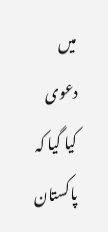میں دعوی کیا گیا کہ پاکستان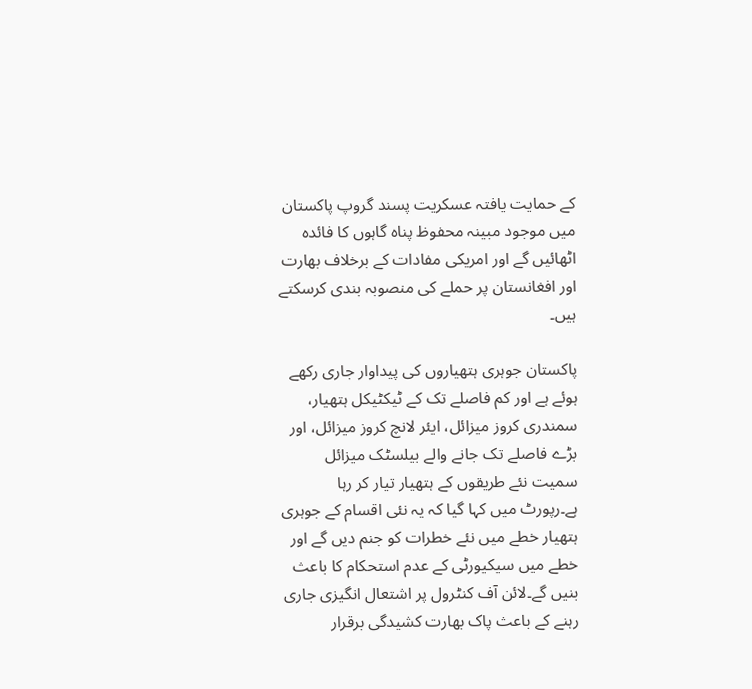کے حمایت یافتہ عسکریت پسند گروپ پاکستان میں موجود مبینہ محفوظ پناہ گاہوں کا فائدہ اٹھائیں گے اور امریکی مفادات کے برخلاف بھارت اور افغانستان پر حملے کی منصوبہ بندی کرسکتے ہیں۔

پاکستان جوہری ہتھیاروں کی پیداوار جاری رکھے ہوئے ہے اور کم فاصلے تک کے ٹیکٹیکل ہتھیار، سمندری کروز میزائل، ایئر لانچ کروز میزائل، اور بڑے فاصلے تک جانے والے بیلسٹک میزائل سمیت نئے طریقوں کے ہتھیار تیار کر رہا ہے۔رپورٹ میں کہا گیا کہ یہ نئی اقسام کے جوہری ہتھیار خطے میں نئے خطرات کو جنم دیں گے اور خطے میں سیکیورٹی کے عدم استحکام کا باعث بنیں گے۔لائن آف کنٹرول پر اشتعال انگیزی جاری رہنے کے باعث پاک بھارت کشیدگی برقرار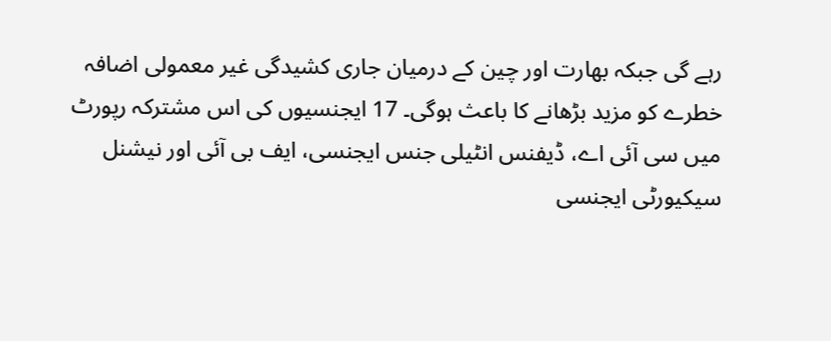رہے گی جبکہ بھارت اور چین کے درمیان جاری کشیدگی غیر معمولی اضافہ خطرے کو مزید بڑھانے کا باعث ہوگی۔ 17 ایجنسیوں کی اس مشترکہ رپورٹ میں سی آئی اے، ڈیفنس انٹیلی جنس ایجنسی، ایف بی آئی اور نیشنل سیکیورٹی ایجنسی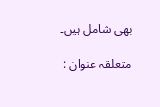بھی شامل ہیں۔

متعلقہ عنوان :